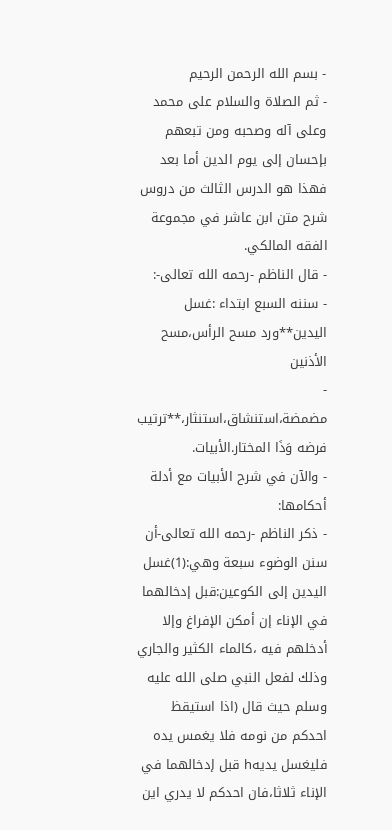- بسم الله الرحمن الرحيم
- ثم الصلاة والسلام على محمد وعلى آله وصحبه ومن تبعهم بإحسان إلى يوم الدين أما بعد فهذا هو الدرس الثالث من دروس شرح متن ابن عاشر في مجموعة الفقه المالكي.
- قال الناظم -رحمه الله تعالى-:
- سننه السبع ابتداء :غسل اليدين**ورد مسح الرأس،مسح الأذنين
- مضمضة،استنشاق،استنثار،**ترتيب فرضه وَذَا المختار.الأبيات.
- والآن في شرح الأبيات مع أدلة أحكامها:
- ذكر الناظم -رحمه الله تعالى-أن سنن الوضوء سبعة وهي:(1)غسل اليدين إلى الكوعين:قبل إدخالهما في الإناء إن أمكن الإفراغ وإلا أدخلهم فيه ،كالماء الكثير والجاري وذلك لفعل النبي صلى الله عليه وسلم حيث قال (اذا استيقظ احدكم من نومه فلا يغمس يده فليغسل يديهh قبل إدخالهما في الإناء ثلاثا،فان احدكم لا يدري اين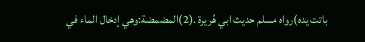باتت يده)رواه مسلم حديث ابي هُريرة .(2)المضمضة:وهي إدخال الماء في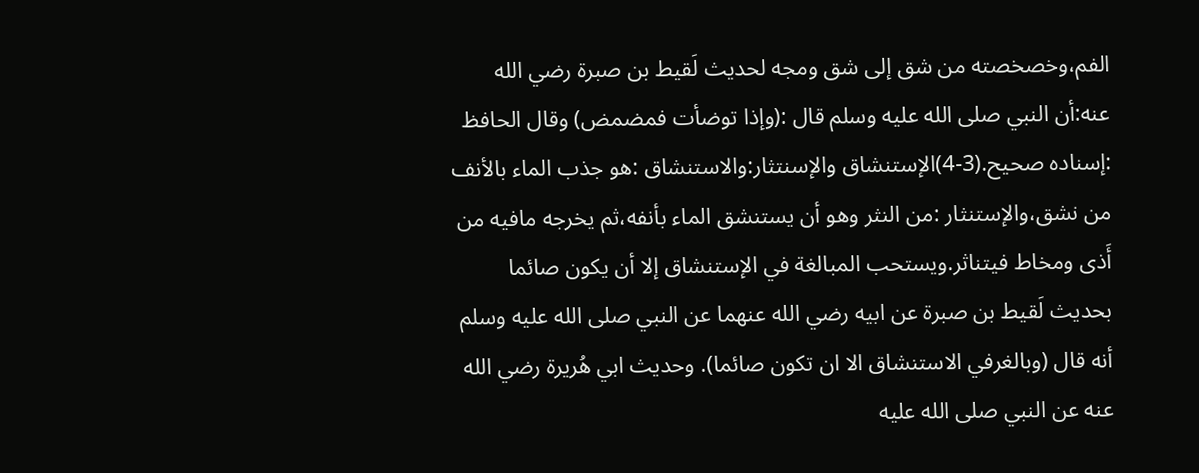الفم،وخصخصته من شق إلى شق ومجه لحديث لَقيط بن صبرة رضي الله عنه:أن النبي صلى الله عليه وسلم قال :(وإذا توضأت فمضمض) وقال الحافظ :إسناده صحيح.(3-4)الإستنشاق والإسنتثار:والاستنشاق :هو جذب الماء بالأنف من نشق،والإستنثار :من النثر وهو أن يستنشق الماء بأنفه،ثم يخرجه مافيه من أَذى ومخاط فيتناثر.ويستحب المبالغة في الإستنشاق إلا أن يكون صائما بحديث لَقيط بن صبرة عن ابيه رضي الله عنهما عن النبي صلى الله عليه وسلم أنه قال (وبالغرفي الاستنشاق الا ان تكون صائما). وحديث ابي هُريرة رضي الله عنه عن النبي صلى الله عليه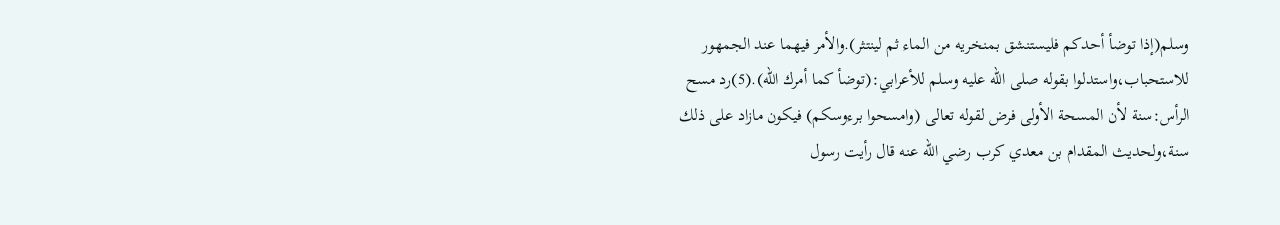وسلم(إذا توضأ أحدكم فليستنشق بمنخريه من الماء ثم لينتثر).والأمر فيهما عند الجمهور للاستحباب،واستدلوا بقوله صلى الله عليه وسلم للأعرابي:(توضأ كما أمرك الله).(5)رد مسح الرأس:سنة لأن المسحة الأولى فرض لقوله تعالى (وامسحوا برءوسكم) فيكون مازاد على ذلك سنة،ولحديث المقدام بن معدي كرب رضي الله عنه قال رأيت رسول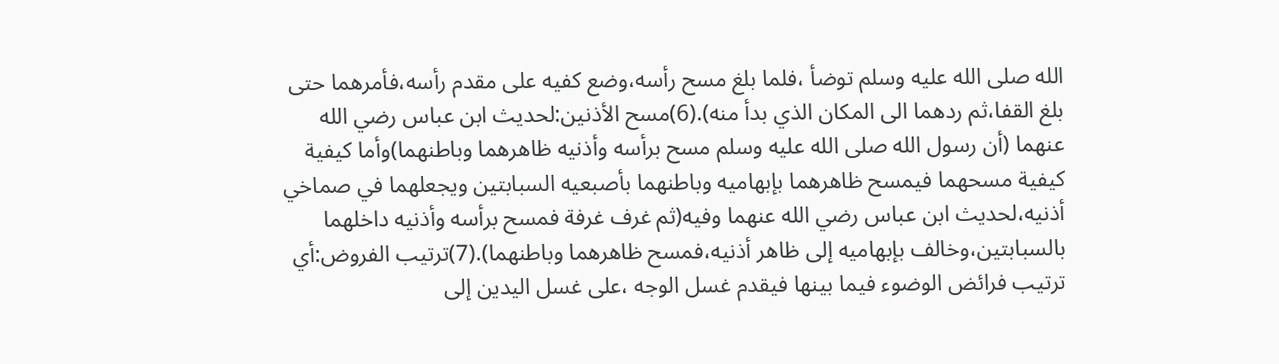الله صلى الله عليه وسلم توضأ ،فلما بلغ مسح رأسه،وضع كفيه على مقدم رأسه،فأمرهما حتى بلغ القفا،ثم ردهما الى المكان الذي بدأ منه).(6)مسح الأذنين:لحديث ابن عباس رضي الله عنهما (أن رسول الله صلى الله عليه وسلم مسح برأسه وأذنيه ظاهرهما وباطنهما)وأما كيفية كيفية مسحهما فيمسح ظاهرهما بإبهاميه وباطنهما بأصبعيه السبابتين ويجعلهما في صماخي أذنيه،لحديث ابن عباس رضي الله عنهما وفيه(ثم غرف غرفة فمسح برأسه وأذنيه داخلهما بالسبابتين،وخالف بإبهاميه إلى ظاهر أذنيه،فمسح ظاهرهما وباطنهما).(7)ترتيب الفروض:أي ترتيب فرائض الوضوء فيما بينها فيقدم غسل الوجه ،على غسل اليدين إلى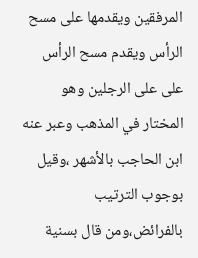المرفقين ويقدمها على مسح الرأس ويقدم مسح الرأس على على الرجلين وهو المختار في المذهب وعبر عنه ابن الحاجب بالأشهر ،وقيل بوجوب الترتيب بالفرائض،ومن قال بسنية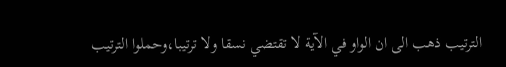الترتيب ذهب الى ان الواو في الآية لا تقتضي نسقا ولا ترتيبا،وحملوا الترتيب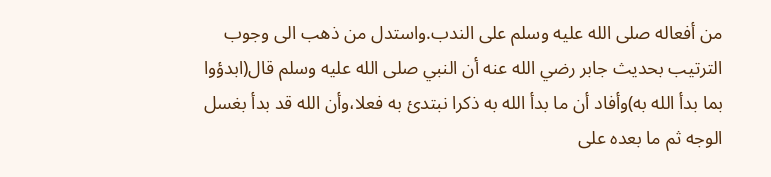من أفعاله صلى الله عليه وسلم على الندب.واستدل من ذهب الى وجوب الترتيب بحديث جابر رضي الله عنه أن النبي صلى الله عليه وسلم قال(ابدؤوا بما بدأ الله به)وأفاد أن ما بدأ الله به ذكرا نبتدئ به فعلا،وأن الله قد بدأ بغسل الوجه ثم ما بعده على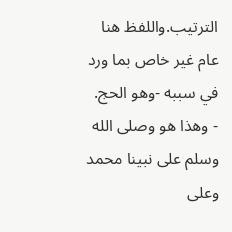الترتيب.واللفظ هنا عام غير خاص بما ورد في سببه -وهو الحج.
- وهذا هو وصلى الله وسلم على نبينا محمد وعلى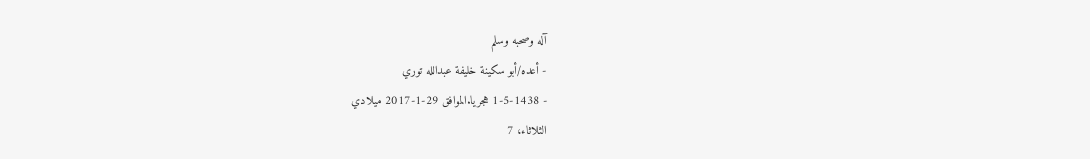آله وصحبه وسلم
- أعده/أبو سكينة خليفة عبدالله توري
- 1-5-1438 هجريا.الموافق 29-1-2017 ميلادي
الثلاثاء، 7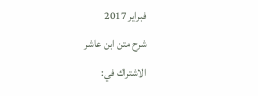فبراير 2017
شرح متن ابن عاشر
الاشتراك في: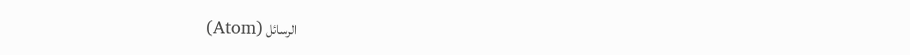الرسائل (Atom)